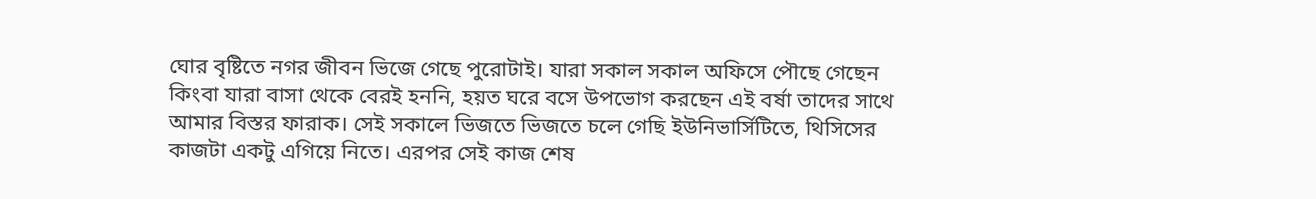ঘোর বৃষ্টিতে নগর জীবন ভিজে গেছে পুরোটাই। যারা সকাল সকাল অফিসে পৌছে গেছেন কিংবা যারা বাসা থেকে বেরই হননি, হয়ত ঘরে বসে উপভোগ করছেন এই বর্ষা তাদের সাথে আমার বিস্তর ফারাক। সেই সকালে ভিজতে ভিজতে চলে গেছি ইউনিভার্সিটিতে, থিসিসের কাজটা একটু এগিয়ে নিতে। এরপর সেই কাজ শেষ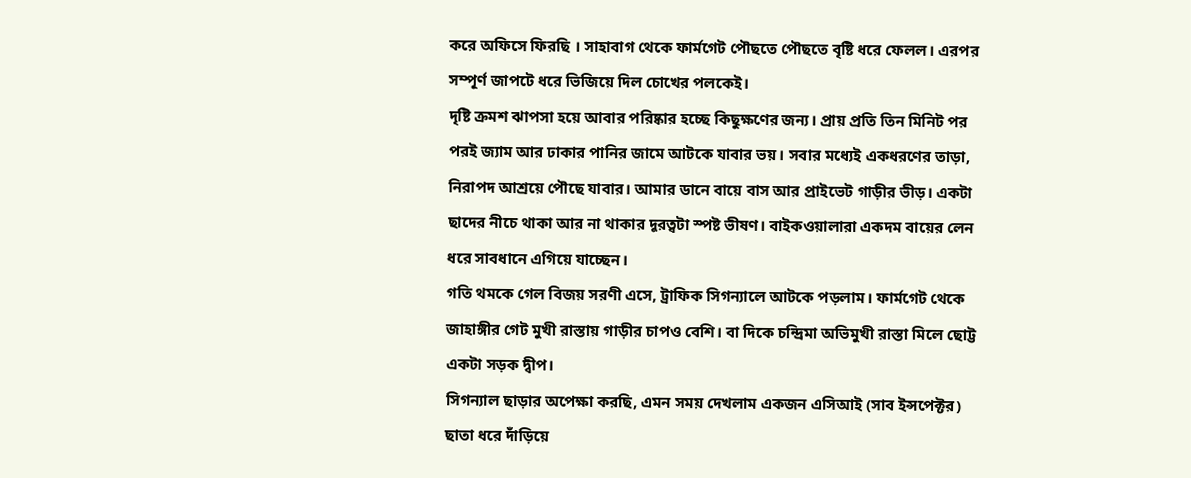করে অফিসে ফিরছি । সাহাবাগ থেকে ফার্মগেট পৌছতে পৌছতে বৃষ্টি ধরে ফেলল। এরপর সম্পূর্ণ জাপটে ধরে ভিজিয়ে দিল চোখের পলকেই।
দৃষ্টি ক্রমশ ঝাপসা হয়ে আবার পরিষ্কার হচ্ছে কিছুক্ষণের জন্য। প্রায় প্রতি তিন মিনিট পর পরই জ্যাম আর ঢাকার পানির জামে আটকে যাবার ভয়। সবার মধ্যেই একধরণের তাড়া, নিরাপদ আশ্রয়ে পৌছে যাবার। আমার ডানে বায়ে বাস আর প্রাইভেট গাড়ীর ভীড়। একটা ছাদের নীচে থাকা আর না থাকার দূরত্বটা স্পষ্ট ভীষণ। বাইকওয়ালারা একদম বায়ের লেন ধরে সাবধানে এগিয়ে যাচ্ছেন।
গতি থমকে গেল বিজয় সরণী এসে, ট্রাফিক সিগন্যালে আটকে পড়লাম। ফার্মগেট থেকে জাহাঙ্গীর গেট মুখী রাস্তায় গাড়ীর চাপও বেশি। বা দিকে চন্দ্রিমা অভিমুখী রাস্তা মিলে ছোট্ট একটা সড়ক দ্বীপ।
সিগন্যাল ছাড়ার অপেক্ষা করছি, এমন সময় দেখলাম একজন এসিআই (সাব ইন্সপেক্টর) ছাতা ধরে দাঁড়িয়ে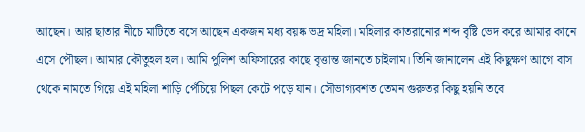আছেন। আর ছাতার নীচে মাটিতে বসে আছেন একজন মধ্য বয়ষ্ক ভদ্র মহিলা। মহিলার কাতরানোর শব্দ বৃষ্টি ভেদ করে আমার কানে এসে পৌছল। আমার কৌতুহল হল। আমি পুলিশ অফিসারের কাছে বৃত্তান্ত জানতে চাইলাম। তিনি জানালেন এই কিছুক্ষণ আগে বাস থেকে নামতে গিয়ে এই মহিলা শাড়ি পেঁচিয়ে পিছল কেটে পড়ে যান। সৌভাগ্যবশত তেমন গুরুতর কিছু হয়নি তবে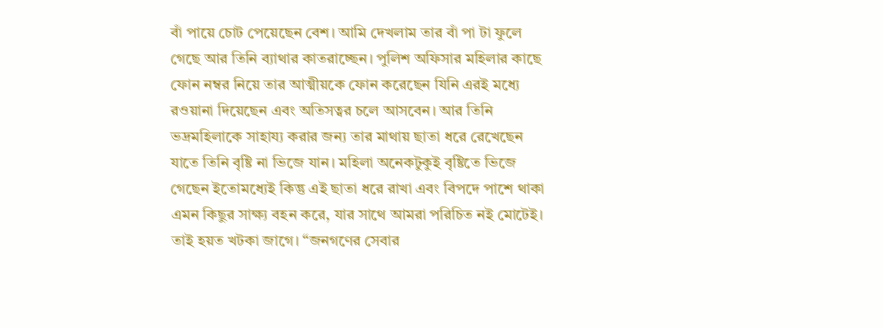বাঁ পায়ে চোট পেয়েছেন বেশ। আমি দেখলাম তার বাঁ পা টা ফুলে গেছে আর তিনি ব্যাথার কাতরাচ্ছেন। পুলিশ অফিসার মহিলার কাছে ফোন নম্বর নিয়ে তার আত্মীয়কে ফোন করেছেন যিনি এরই মধ্যে রওয়ানা দিয়েছেন এবং অতিসত্বর চলে আসবেন। আর তিনি ভদ্রমহিলাকে সাহায্য করার জন্য তার মাথায় ছাতা ধরে রেখেছেন যাতে তিনি বৃষ্টি না ভিজে যান। মহিলা অনেকটুকুই বৃষ্টিতে ভিজে গেছেন ইতোমধ্যেই কিন্তু এই ছাতা ধরে রাখা এবং বিপদে পাশে থাকা এমন কিছুর সাক্ষ্য বহন করে, যার সাথে আমরা পরিচিত নই মোটেই। তাই হয়ত খটকা জাগে। “জনগণের সেবার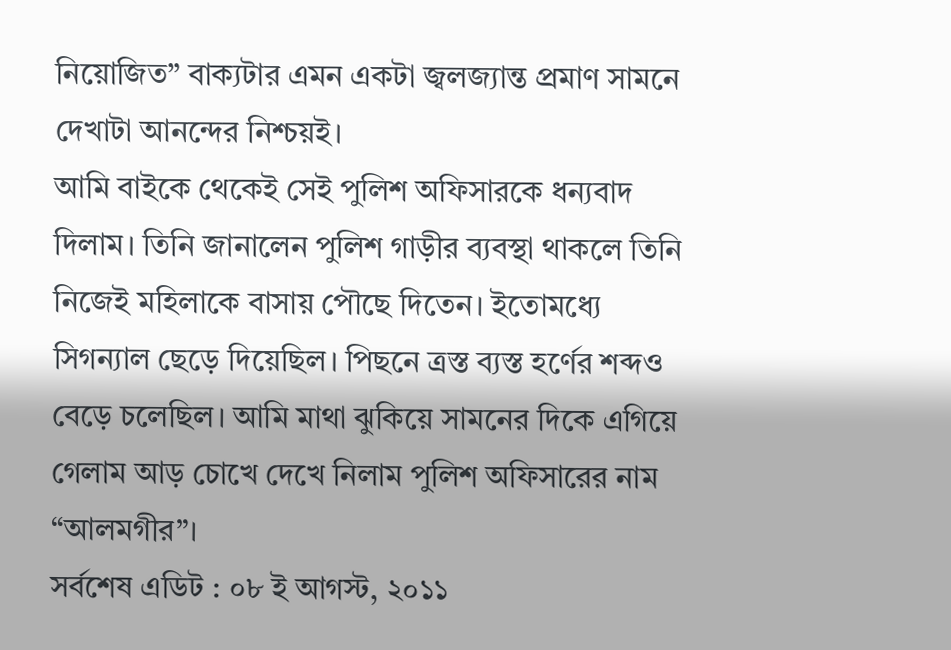নিয়োজিত” বাক্যটার এমন একটা জ্বলজ্যান্ত প্রমাণ সামনে দেখাটা আনন্দের নিশ্চয়ই।
আমি বাইকে থেকেই সেই পুলিশ অফিসারকে ধন্যবাদ দিলাম। তিনি জানালেন পুলিশ গাড়ীর ব্যবস্থা থাকলে তিনি নিজেই মহিলাকে বাসায় পৌছে দিতেন। ইতোমধ্যে সিগন্যাল ছেড়ে দিয়েছিল। পিছনে ত্রস্ত ব্যস্ত হর্ণের শব্দও বেড়ে চলেছিল। আমি মাথা ঝুকিয়ে সামনের দিকে এগিয়ে গেলাম আড় চোখে দেখে নিলাম পুলিশ অফিসারের নাম “আলমগীর”।
সর্বশেষ এডিট : ০৮ ই আগস্ট, ২০১১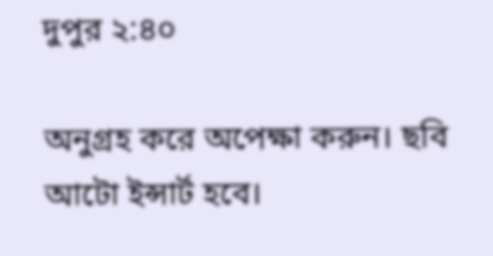দুপুর ২:৪০

অনুগ্রহ করে অপেক্ষা করুন। ছবি আটো ইন্সার্ট হবে।